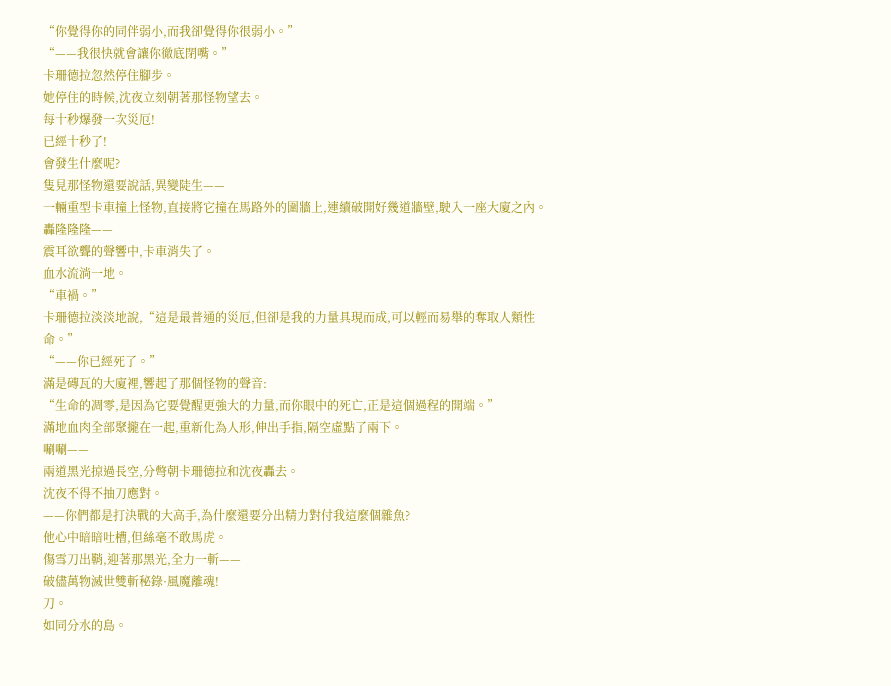“你覺得你的同伴弱小,而我卻覺得你很弱小。”
“——我很快就會讓你徹底閉嘴。”
卡珊德拉忽然停住腳步。
她停住的時候,沈夜立刻朝著那怪物望去。
每十秒爆發一次災厄!
已經十秒了!
會發生什麼呢?
隻見那怪物還要說話,異變陡生——
一輛重型卡車撞上怪物,直接將它撞在馬路外的圍牆上,連續破開好幾道牆壁,駛入一座大廈之內。
轟隆隆隆——
震耳欲聾的聲響中,卡車消失了。
血水流淌一地。
“車禍。”
卡珊德拉淡淡地說,“這是最普通的災厄,但卻是我的力量具現而成,可以輕而易舉的奪取人類性命。”
“——你已經死了。”
滿是磚瓦的大廈裡,響起了那個怪物的聲音:
“生命的凋零,是因為它要覺醒更強大的力量,而你眼中的死亡,正是這個過程的開端。”
滿地血肉全部聚攏在一起,重新化為人形,伸出手指,隔空虛點了兩下。
唰唰——
兩道黑光掠過長空,分彆朝卡珊德拉和沈夜轟去。
沈夜不得不抽刀應對。
——你們都是打決戰的大高手,為什麼還要分出精力對付我這麼個雜魚?
他心中暗暗吐槽,但絲毫不敢馬虎。
傷雪刀出鞘,迎著那黑光,全力一斬——
破儘萬物滅世雙斬秘錄·風魔離魂!
刀。
如同分水的島。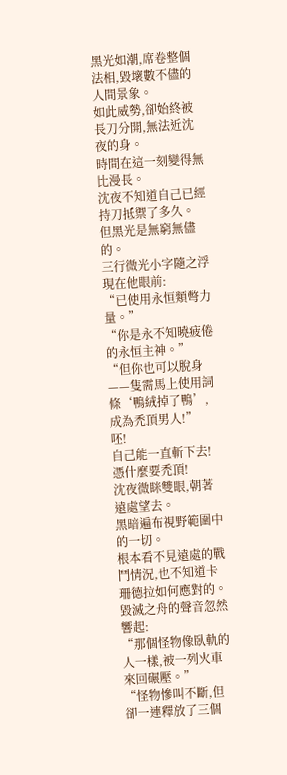黑光如潮,席卷整個法相,毀壞數不儘的人間景象。
如此威勢,卻始終被長刀分開,無法近沈夜的身。
時間在這一刻變得無比漫長。
沈夜不知道自己已經持刀抵禦了多久。
但黑光是無窮無儘的。
三行微光小字隨之浮現在他眼前:
“已使用永恒類彆力量。”
“你是永不知曉疲倦的永恒主神。”
“但你也可以脫身——隻需馬上使用詞條‘鴨絨掉了鴨’,成為禿頂男人!”
呸!
自己能一直斬下去!
憑什麼要禿頂!
沈夜微眯雙眼,朝著遠處望去。
黑暗遍布視野範圍中的一切。
根本看不見遠處的戰鬥情況,也不知道卡珊德拉如何應對的。
毀滅之舟的聲音忽然響起:
“那個怪物像臥軌的人一樣,被一列火車來回碾壓。”
“怪物慘叫不斷,但卻一連釋放了三個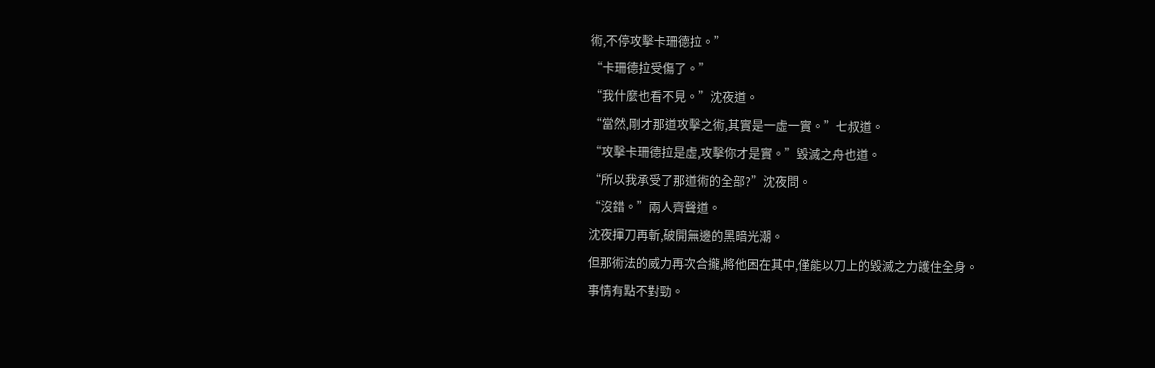術,不停攻擊卡珊德拉。”
“卡珊德拉受傷了。”
“我什麼也看不見。”沈夜道。
“當然,剛才那道攻擊之術,其實是一虛一實。”七叔道。
“攻擊卡珊德拉是虛,攻擊你才是實。”毀滅之舟也道。
“所以我承受了那道術的全部?”沈夜問。
“沒錯。”兩人齊聲道。
沈夜揮刀再斬,破開無邊的黑暗光潮。
但那術法的威力再次合攏,將他困在其中,僅能以刀上的毀滅之力護住全身。
事情有點不對勁。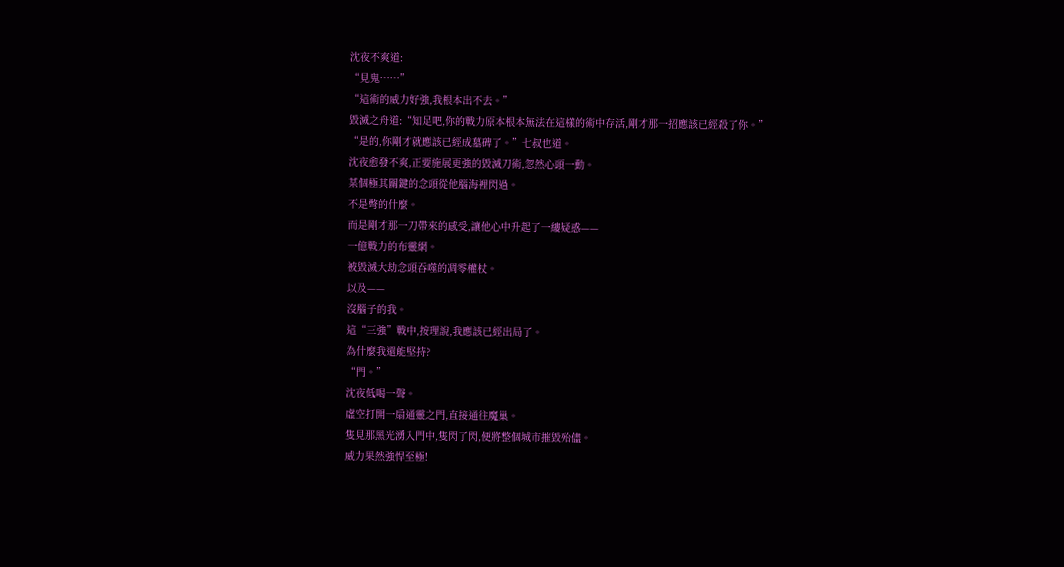沈夜不爽道:
“見鬼……”
“這術的威力好強,我根本出不去。”
毀滅之舟道:“知足吧,你的戰力原本根本無法在這樣的術中存活,剛才那一招應該已經殺了你。”
“是的,你剛才就應該已經成墓碑了。”七叔也道。
沈夜愈發不爽,正要施展更強的毀滅刀術,忽然心頭一動。
某個極其關鍵的念頭從他腦海裡閃過。
不是彆的什麼。
而是剛才那一刀帶來的感受,讓他心中升起了一縷疑惑——
一億戰力的布靈網。
被毀滅大劫念頭吞噬的凋零權杖。
以及——
沒腦子的我。
這“三強”戰中,按理說,我應該已經出局了。
為什麼我還能堅持?
“門。”
沈夜低喝一聲。
虛空打開一扇通靈之門,直接通往魔巢。
隻見那黑光湧入門中,隻閃了閃,便將整個城市摧毀殆儘。
威力果然強悍至極!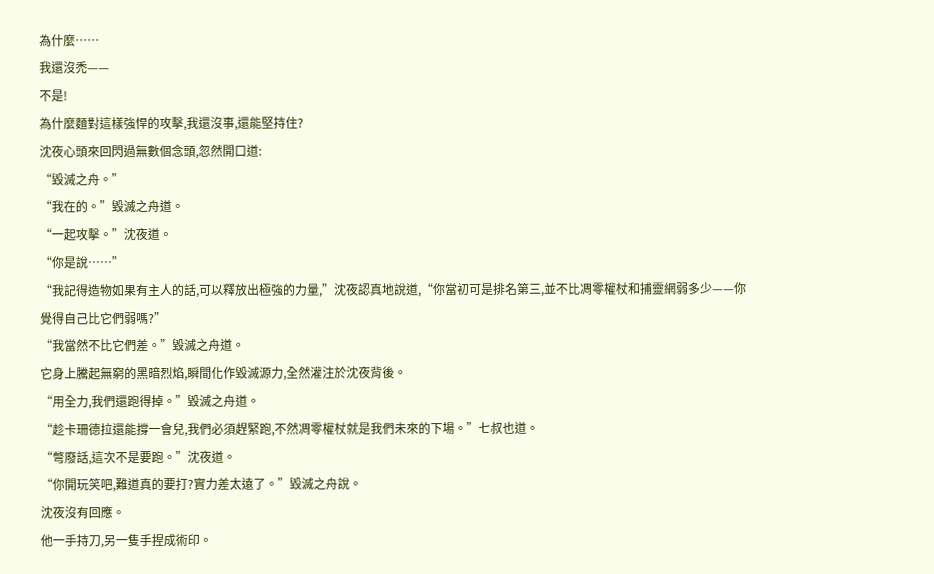為什麼……
我還沒禿——
不是!
為什麼麵對這樣強悍的攻擊,我還沒事,還能堅持住?
沈夜心頭來回閃過無數個念頭,忽然開口道:
“毀滅之舟。”
“我在的。”毀滅之舟道。
“一起攻擊。”沈夜道。
“你是說……”
“我記得造物如果有主人的話,可以釋放出極強的力量,”沈夜認真地說道,“你當初可是排名第三,並不比凋零權杖和捕靈網弱多少——你覺得自己比它們弱嗎?”
“我當然不比它們差。”毀滅之舟道。
它身上騰起無窮的黑暗烈焰,瞬間化作毀滅源力,全然灌注於沈夜背後。
“用全力,我們還跑得掉。”毀滅之舟道。
“趁卡珊德拉還能撐一會兒,我們必須趕緊跑,不然凋零權杖就是我們未來的下場。”七叔也道。
“彆廢話,這次不是要跑。”沈夜道。
“你開玩笑吧,難道真的要打?實力差太遠了。”毀滅之舟說。
沈夜沒有回應。
他一手持刀,另一隻手捏成術印。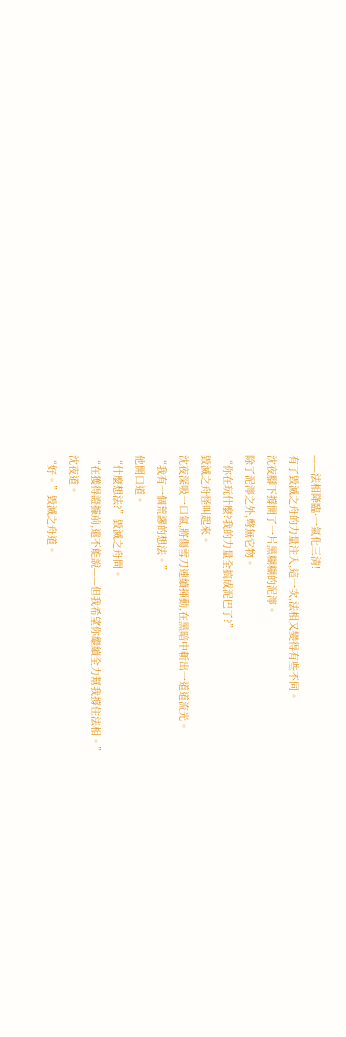——法相降臨·一氣化三清!
有了毀滅之舟的力量注入,這一次,法相又變得有些不同。
沈夜腳下撐開了一片黑糊糊的泥濘。
除了泥濘之外,彆無它物。
“你在玩什麼?我的力量全搞成泥巴了?”
毀滅之舟怪叫起來。
沈夜深吸一口氣,將傷雪刀連續揮動,在黑暗中斬出一道道流光。
“我有一個荒謬的想法。”
他開口道。
“什麼想法?”毀滅之舟問。
“在獲得證據前,還不能說——但我希望你繼續全力幫我撐住法相。”
沈夜道。
“好。”毀滅之舟道。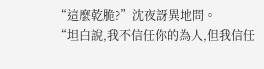“這麼乾脆?”沈夜訝異地問。
“坦白說,我不信任你的為人,但我信任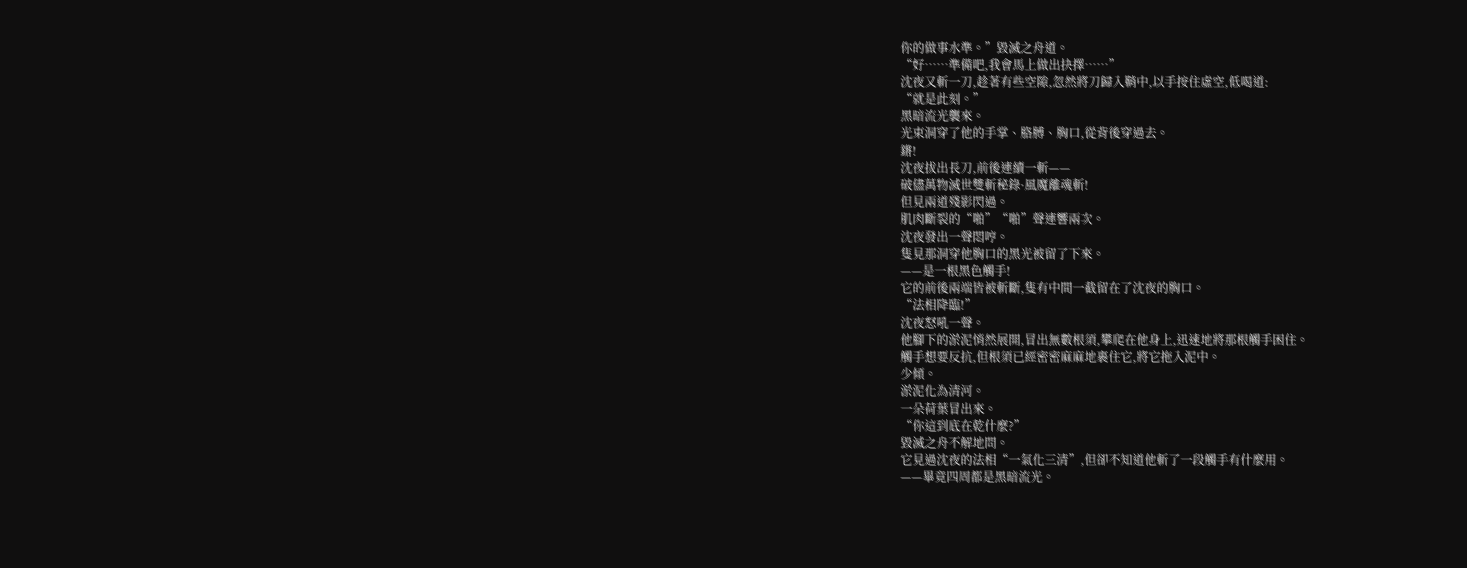你的做事水準。”毀滅之舟道。
“好……準備吧,我會馬上做出抉擇……”
沈夜又斬一刀,趁著有些空隙,忽然將刀歸入鞘中,以手按住虛空,低喝道:
“就是此刻。”
黑暗流光襲來。
光束洞穿了他的手掌、胳膊、胸口,從背後穿過去。
鏘!
沈夜拔出長刀,前後連續一斬——
破儘萬物滅世雙斬秘錄·風魔離魂斬!
但見兩道殘影閃過。
肌肉斷裂的“啪”“啪”聲連響兩次。
沈夜發出一聲悶哼。
隻見那洞穿他胸口的黑光被留了下來。
——是一根黑色觸手!
它的前後兩端皆被斬斷,隻有中間一截留在了沈夜的胸口。
“法相降臨!”
沈夜怒吼一聲。
他腳下的淤泥悄然展開,冒出無數根須,攀爬在他身上,迅速地將那根觸手困住。
觸手想要反抗,但根須已經密密麻麻地裹住它,將它拖入泥中。
少傾。
淤泥化為清河。
一朵荷葉冒出來。
“你這到底在乾什麼?”
毀滅之舟不解地問。
它見過沈夜的法相“一氣化三清”,但卻不知道他斬了一段觸手有什麼用。
——畢竟四周都是黑暗流光。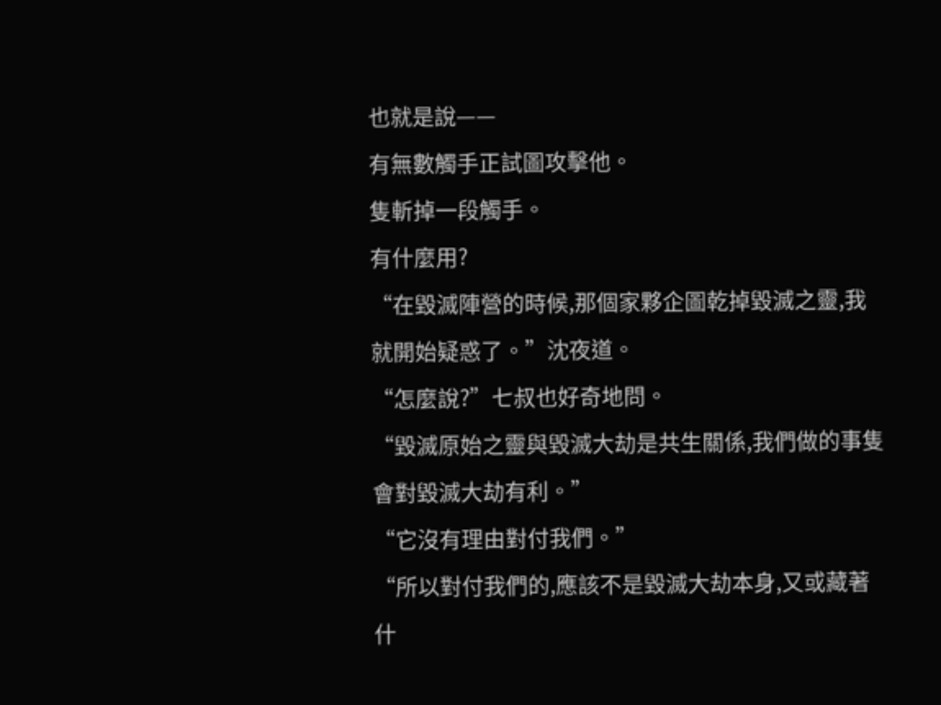也就是說——
有無數觸手正試圖攻擊他。
隻斬掉一段觸手。
有什麼用?
“在毀滅陣營的時候,那個家夥企圖乾掉毀滅之靈,我就開始疑惑了。”沈夜道。
“怎麼說?”七叔也好奇地問。
“毀滅原始之靈與毀滅大劫是共生關係,我們做的事隻會對毀滅大劫有利。”
“它沒有理由對付我們。”
“所以對付我們的,應該不是毀滅大劫本身,又或藏著什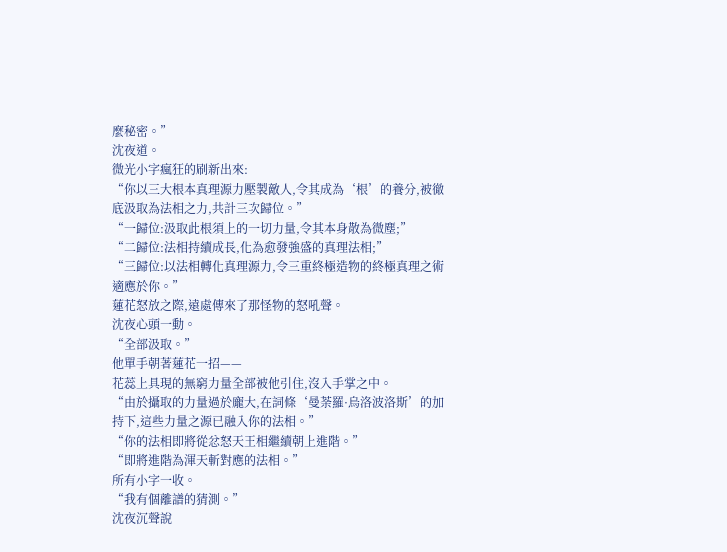麼秘密。”
沈夜道。
微光小字瘋狂的刷新出來:
“你以三大根本真理源力壓製敵人,令其成為‘根’的養分,被徹底汲取為法相之力,共計三次歸位。”
“一歸位:汲取此根須上的一切力量,令其本身散為微塵;”
“二歸位:法相持續成長,化為愈發強盛的真理法相;”
“三歸位:以法相轉化真理源力,令三重終極造物的終極真理之術適應於你。”
蓮花怒放之際,遠處傳來了那怪物的怒吼聲。
沈夜心頭一動。
“全部汲取。”
他單手朝著蓮花一招——
花蕊上具現的無窮力量全部被他引住,沒入手掌之中。
“由於攝取的力量過於龐大,在詞條‘曼荼羅·烏洛波洛斯’的加持下,這些力量之源已融入你的法相。”
“你的法相即將從忿怒天王相繼續朝上進階。”
“即將進階為渾天斬對應的法相。”
所有小字一收。
“我有個離譜的猜測。”
沈夜沉聲說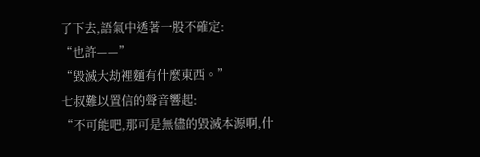了下去,語氣中透著一股不確定:
“也許——”
“毀滅大劫裡麵有什麼東西。”
七叔難以置信的聲音響起:
“不可能吧,那可是無儘的毀滅本源啊,什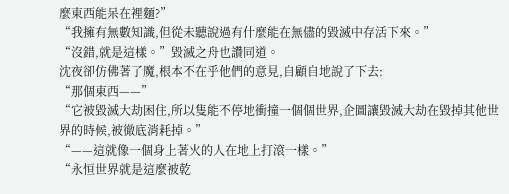麼東西能呆在裡麵?”
“我擁有無數知識,但從未聽說過有什麼能在無儘的毀滅中存活下來。”
“沒錯,就是這樣。”毀滅之舟也讚同道。
沈夜卻仿佛著了魔,根本不在乎他們的意見,自顧自地說了下去:
“那個東西——”
“它被毀滅大劫困住,所以隻能不停地衝撞一個個世界,企圖讓毀滅大劫在毀掉其他世界的時候,被徹底消耗掉。”
“——這就像一個身上著火的人在地上打滾一樣。”
“永恒世界就是這麼被乾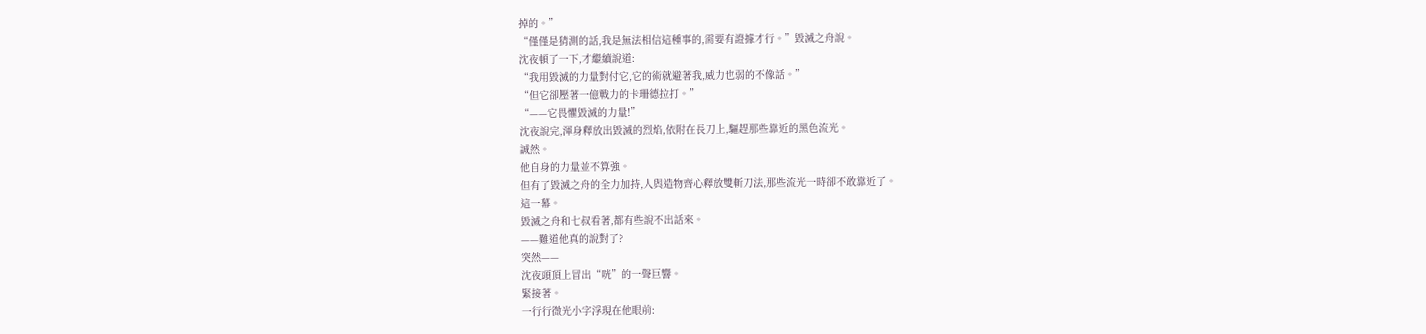掉的。”
“僅僅是猜測的話,我是無法相信這種事的,需要有證據才行。”毀滅之舟說。
沈夜頓了一下,才繼續說道:
“我用毀滅的力量對付它,它的術就避著我,威力也弱的不像話。”
“但它卻壓著一億戰力的卡珊德拉打。”
“——它畏懼毀滅的力量!”
沈夜說完,渾身釋放出毀滅的烈焰,依附在長刀上,驅趕那些靠近的黑色流光。
誠然。
他自身的力量並不算強。
但有了毀滅之舟的全力加持,人與造物齊心釋放雙斬刀法,那些流光一時卻不敢靠近了。
這一幕。
毀滅之舟和七叔看著,都有些說不出話來。
——難道他真的說對了?
突然——
沈夜頭頂上冒出“咣”的一聲巨響。
緊接著。
一行行微光小字浮現在他眼前: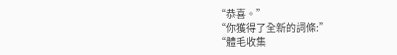“恭喜。”
“你獲得了全新的詞條:”
“體毛收集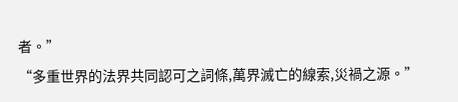者。”
“多重世界的法界共同認可之詞條,萬界滅亡的線索,災禍之源。”